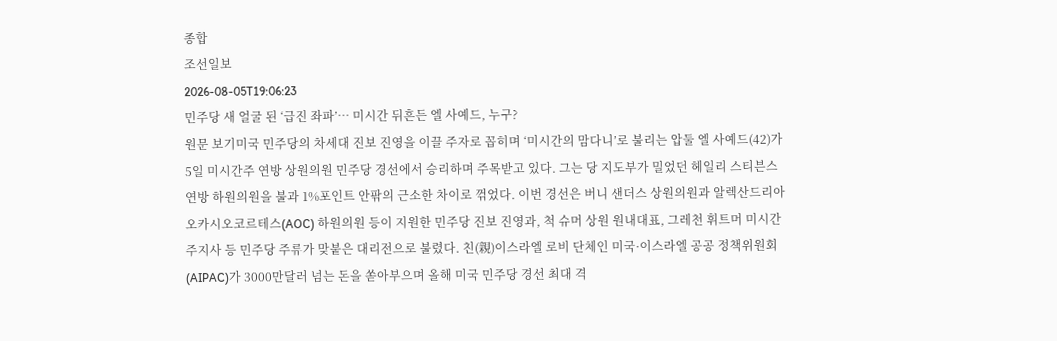종합
조선일보
2026-08-05T19:06:23
민주당 새 얼굴 된 ‘급진 좌파’… 미시간 뒤흔든 엘 사예드, 누구?
원문 보기미국 민주당의 차세대 진보 진영을 이끌 주자로 꼽히며 ‘미시간의 맘다니’로 불리는 압둘 엘 사예드(42)가 5일 미시간주 연방 상원의원 민주당 경선에서 승리하며 주목받고 있다. 그는 당 지도부가 밀었던 헤일리 스티븐스 연방 하원의원을 불과 1%포인트 안팎의 근소한 차이로 꺾었다. 이번 경선은 버니 샌더스 상원의원과 알렉산드리아 오카시오코르테스(AOC) 하원의원 등이 지원한 민주당 진보 진영과, 척 슈머 상원 원내대표, 그레천 휘트머 미시간 주지사 등 민주당 주류가 맞붙은 대리전으로 불렸다. 친(親)이스라엘 로비 단체인 미국·이스라엘 공공 정책위원회(AIPAC)가 3000만달러 넘는 돈을 쏟아부으며 올해 미국 민주당 경선 최대 격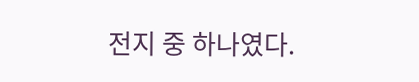전지 중 하나였다.